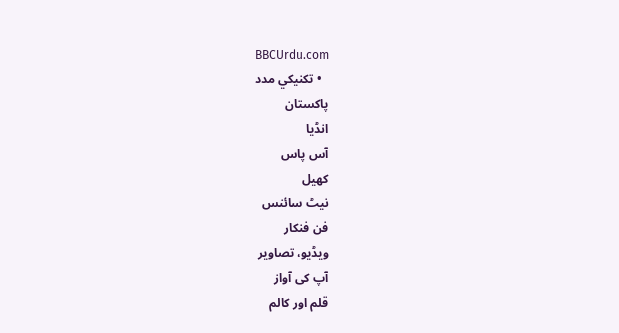BBCUrdu.com
  • تکنيکي مدد
پاکستان
انڈیا
آس پاس
کھیل
نیٹ سائنس
فن فنکار
ویڈیو، تصاویر
آپ کی آواز
قلم اور کالم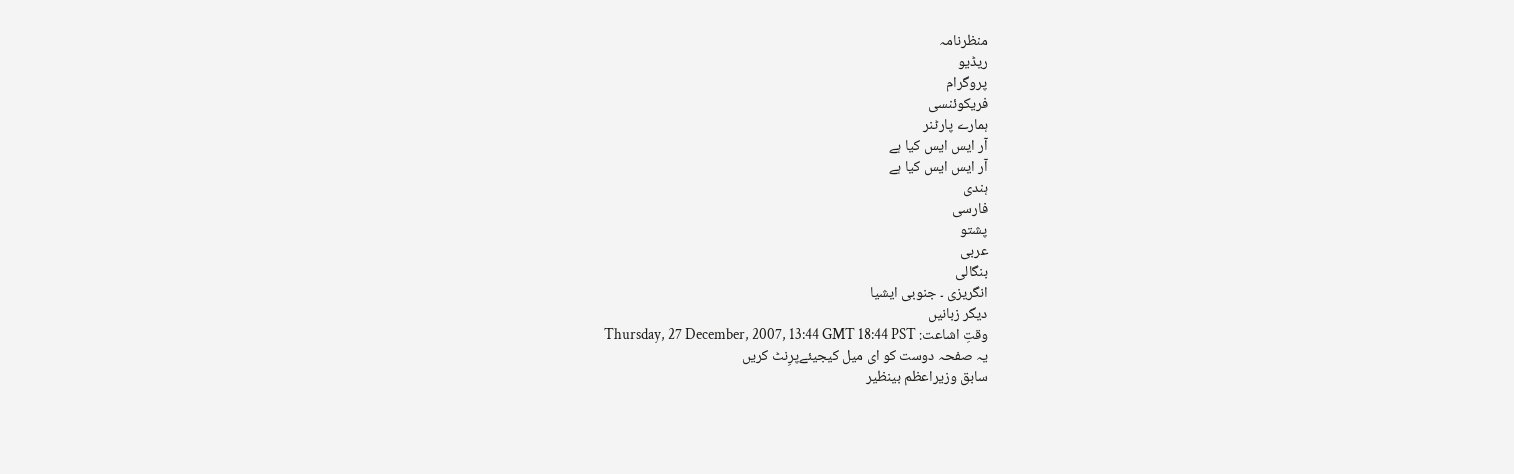منظرنامہ
ریڈیو
پروگرام
فریکوئنسی
ہمارے پارٹنر
آر ایس ایس کیا ہے
آر ایس ایس کیا ہے
ہندی
فارسی
پشتو
عربی
بنگالی
انگریزی ۔ جنوبی ایشیا
دیگر زبانیں
وقتِ اشاعت: Thursday, 27 December, 2007, 13:44 GMT 18:44 PST
یہ صفحہ دوست کو ای میل کیجیئےپرِنٹ کریں
سابق وزیراعظم بینظیر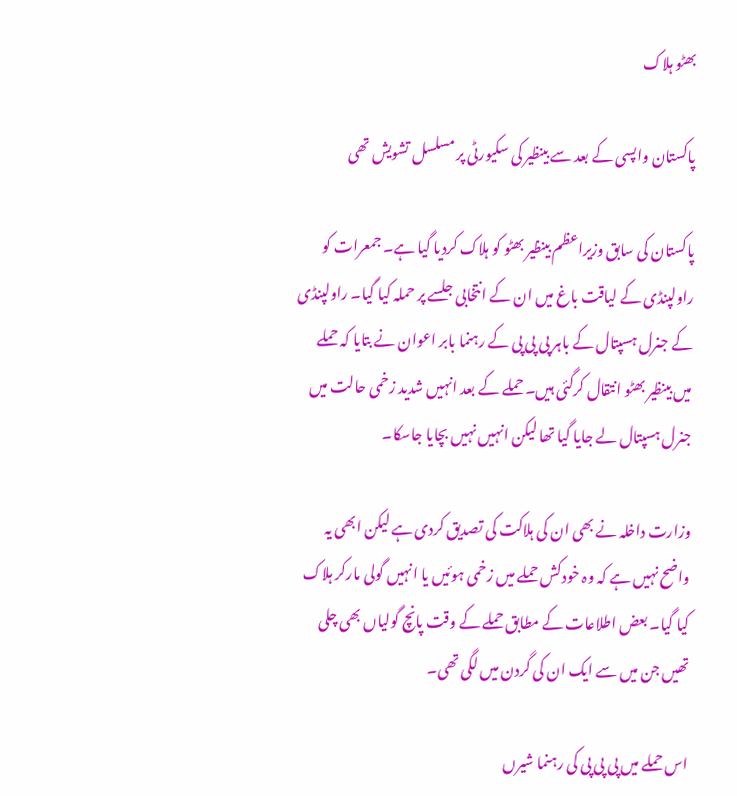بھٹو ہلاک

پاکستان واپسی کے بعد سے بینظیر کی سکیورٹی پر مسلسل تشویش تھی

پاکستان کی سابق وزیراعظم بینظیر بھٹو کو ہلاک کردیا گیا ہے۔ جمعرات کو راولپنڈی کے لیاقت باغ میں ان کے انتخابی جلسے پر حملہ کیا گیا۔ راولپنڈی کے جنرل ہسپتال کے باہر پی پی پی کے رہنما بابر اعوان نے بتایا کہ حملے میں بینظیر بھٹو انتقال کرگئی ہیں۔ حملے کے بعد انہیں شدید زخمی حالت میں جنرل ہسپتال لے جایا گیا تھا لیکن انہیں نہیں بچایا جاسکا۔

وزارت داخلہ نے بھی ان کی ہلاکت کی تصدیق کردی ہے لیکن ابھی یہ واضح نہیں ہے کہ وہ خودکش حملے میں زخمی ہوئیں یا انہیں گولی مارکر ہلاک کیا گیا۔ بعض اطلاعات کے مطابق حملے کے وقت پانچ گولیاں بھی چلی تھیں جن میں سے ایک ان کی گردن میں لگی تھی۔

اس حملے میں پی پی پی کی رہنما شیرں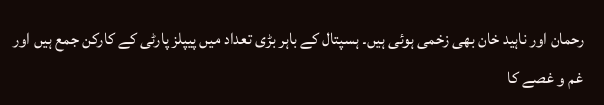رحمان اور ناہید خان بھی زخمی ہوئی ہیں۔ ہسپتال کے باہر بڑی تعداد میں پیپلز پارٹی کے کارکن جمع ہیں اور غم و غصے کا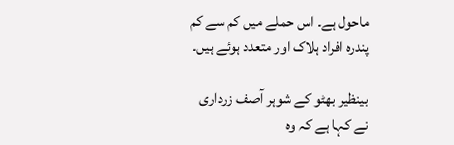ماحول ہے۔ اس حملے میں کم سے کم پندرہ افراد ہلاک اور متعدد ہوئے ہیں۔

بینظیر بھٹو کے شوہر آصف زرداری نے کہا ہے کہ وہ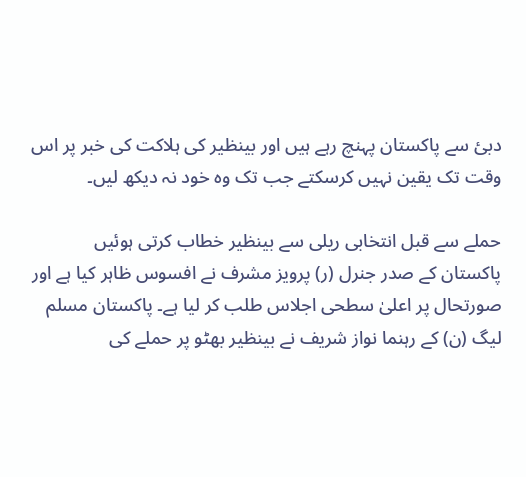دبئ سے پاکستان پہنچ رہے ہیں اور بینظیر کی ہلاکت کی خبر پر اس وقت تک یقین نہیں کرسکتے جب تک وہ خود نہ دیکھ لیں۔

حملے سے قبل انتخابی ریلی سے بینظیر خطاب کرتی ہوئیں
پاکستان کے صدر جنرل (ر) پرویز مشرف نے افسوس ظاہر کیا ہے اور صورتحال پر اعلیٰ سطحی اجلاس طلب کر لیا ہے۔ پاکستان مسلم لیگ (ن) کے رہنما نواز شریف نے بینظیر بھٹو پر حملے کی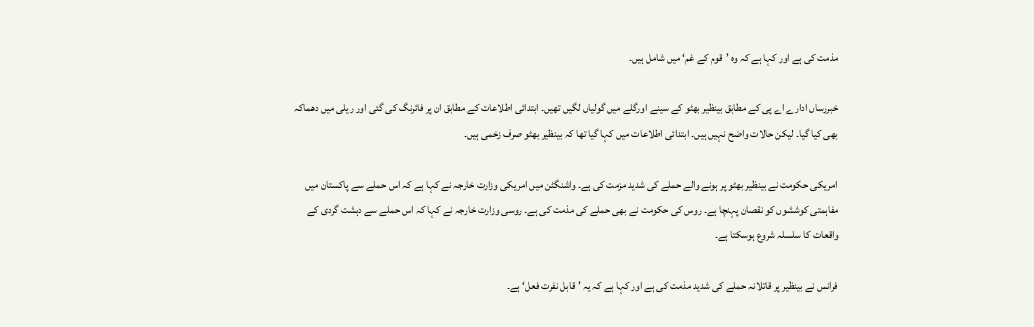مذمت کی ہے اور کہا ہے کہ وہ ’قوم کے غم‘ میں شامل ہیں۔

خبررساں ادارے اے پی کے مطابق بینظیر بھٹو کے سینے اورگلے میں گولیاں لگیں تھیں۔ ابتدائی اطلاعات کے مطابق ان پر فائرنگ کی گئی اور ریلی میں دھماکہ بھی کیا گیا۔ لیکن حالات واضح نہیں ہیں۔ ابتدائی اطلاعات میں کہا گیا تھا کہ بینظیر بھٹو صرف زخمی ہیں۔

امریکی حکومت نے بینظیر بھٹو پر ہونے والے حملے کی شدید مزمت کی ہے۔ واشنگٹن میں امریکی وزارت خارجہ نے کہا ہے کہ اس حملے سے پاکستان میں مفاہمتی کوششوں کو نقصان پہنچا ہے۔ روس کی حکومت نے بھی حملے کی مذمت کی ہے۔ روسی وزارت خارجہ نے کہا کہ اس حملے سے دہشت گردی کے واقعات کا سلسلہ شروع ہوسکتا ہے۔

فرانس نے بینظیر پر قاتلانہ حملے کی شدید مذمت کی ہے اور کہا ہے کہ یہ ’قابل نفرت فعل‘ ہے۔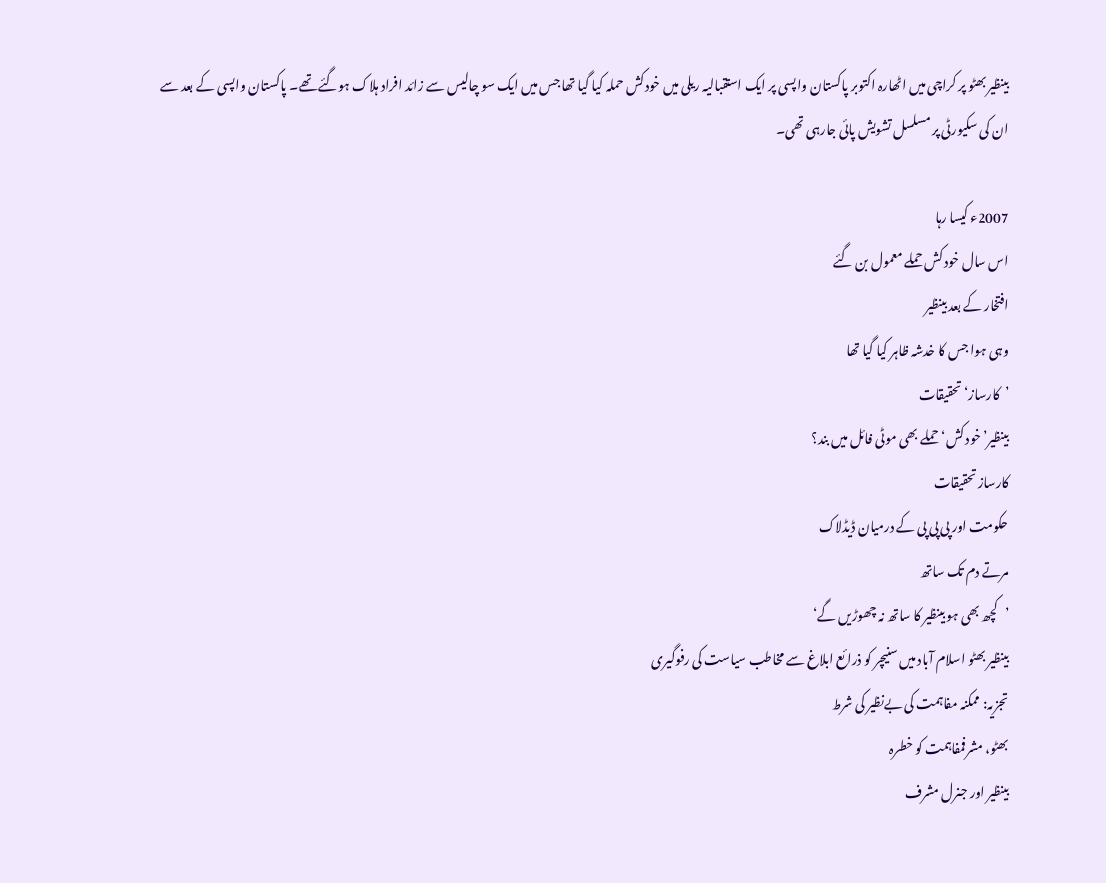بینظیر بھٹو پر کراچی میں اٹھارہ اکتوبر پاکستان واپسی پر ایک استقبالیہ ریلی میں خودکش حملہ کیا گیا تھا جس میں ایک سو چالیس سے زائد افراد ہلاک ہوگئے تھے۔ پاکستان واپسی کے بعد سے ان کی سکیورٹی پر مسلسل تشویش پائی جارہی تھی۔

2007ء کیسا رہا
اس سال خود کش حملے معمول بن گئے
افتخار کے بعد بینظیر
وہی ہوا جس کا خدشہ ظاہر کیا گیا تھا
’کارساز‘ تحقیقات
بینظیر’خود کش‘ حملے بھی موٹی فائل میں بند؟
کارساز تحقیقات
حکومت اور پی پی پی کے درمیان ڈیڈلاک
مرتے دم تک ساتھ
’کچھ بھی ہو بینظیر کا ساتھ نہ چھوڑیں گے‘
بینظیر بھٹو اسلام آباد میں سنیچر کو ذرائع ابلاغ سے مخاطب سیاست کی رفوگیری
تجزیہ: ممکنہ مفاہمت کی بےنظیر کی شرط
بھٹو، مشرفمفاہمت کو خطرہ
بینظیر اور جنرل مشرف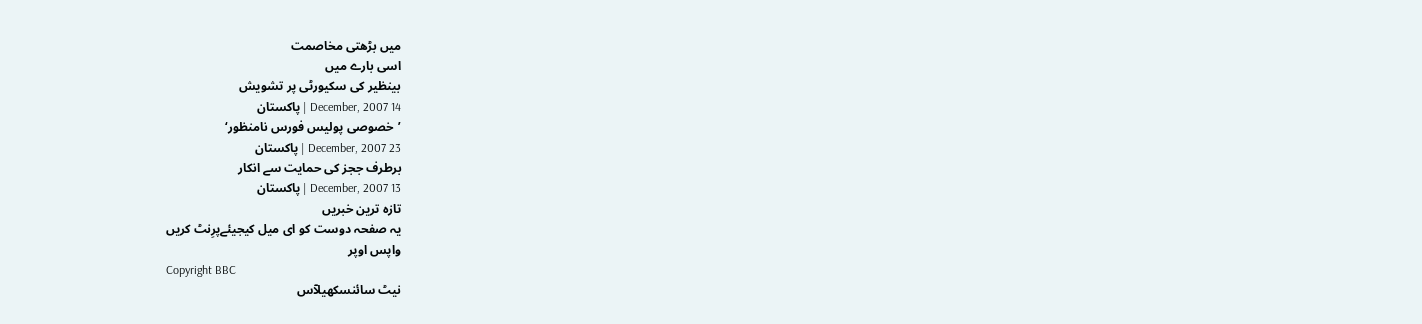میں بڑھتی مخاصمت
اسی بارے میں
بینظیر کی سکیورٹی پر تشویش
14 December, 2007 | پاکستان
’خصوصی پولیس فورس نامنظور‘
23 December, 2007 | پاکستان
برطرف ججز کی حمایت سے انکار
13 December, 2007 | پاکستان
تازہ ترین خبریں
یہ صفحہ دوست کو ای میل کیجیئےپرِنٹ کریں
واپس اوپر
Copyright BBC
نیٹ سائنسکھیلآس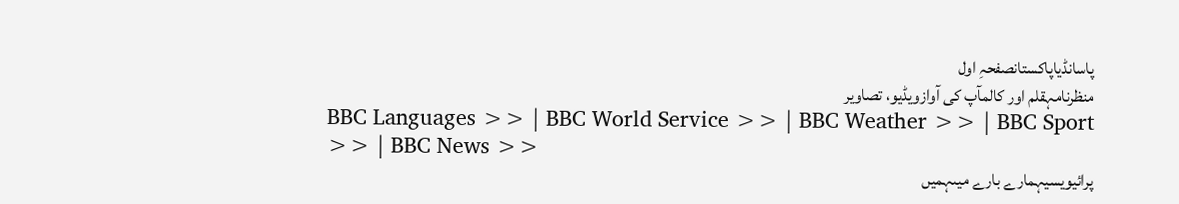پاسانڈیاپاکستانصفحہِ اول
منظرنامہقلم اور کالمآپ کی آوازویڈیو، تصاویر
BBC Languages >> | BBC World Service >> | BBC Weather >> | BBC Sport >> | BBC News >>
پرائیویسیہمارے بارے میںہمیں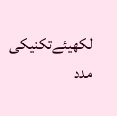لکھیئےتکنیکی مدد